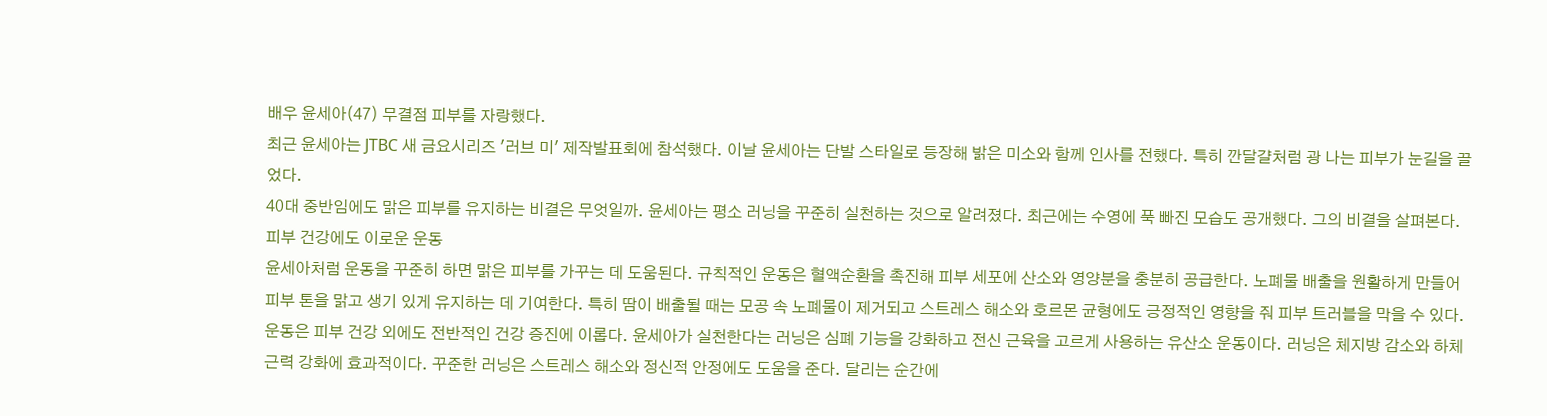배우 윤세아(47) 무결점 피부를 자랑했다.
최근 윤세아는 JTBC 새 금요시리즈 '러브 미' 제작발표회에 참석했다. 이날 윤세아는 단발 스타일로 등장해 밝은 미소와 함께 인사를 전했다. 특히 깐달걀처럼 광 나는 피부가 눈길을 끌었다.
40대 중반임에도 맑은 피부를 유지하는 비결은 무엇일까. 윤세아는 평소 러닝을 꾸준히 실천하는 것으로 알려졌다. 최근에는 수영에 푹 빠진 모습도 공개했다. 그의 비결을 살펴본다.
피부 건강에도 이로운 운동
윤세아처럼 운동을 꾸준히 하면 맑은 피부를 가꾸는 데 도움된다. 규칙적인 운동은 혈액순환을 촉진해 피부 세포에 산소와 영양분을 충분히 공급한다. 노폐물 배출을 원활하게 만들어 피부 톤을 맑고 생기 있게 유지하는 데 기여한다. 특히 땀이 배출될 때는 모공 속 노폐물이 제거되고 스트레스 해소와 호르몬 균형에도 긍정적인 영향을 줘 피부 트러블을 막을 수 있다.
운동은 피부 건강 외에도 전반적인 건강 증진에 이롭다. 윤세아가 실천한다는 러닝은 심폐 기능을 강화하고 전신 근육을 고르게 사용하는 유산소 운동이다. 러닝은 체지방 감소와 하체 근력 강화에 효과적이다. 꾸준한 러닝은 스트레스 해소와 정신적 안정에도 도움을 준다. 달리는 순간에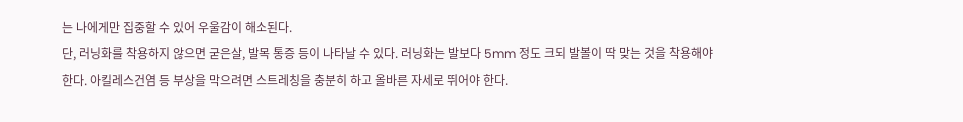는 나에게만 집중할 수 있어 우울감이 해소된다.
단, 러닝화를 착용하지 않으면 굳은살, 발목 통증 등이 나타날 수 있다. 러닝화는 발보다 5mm 정도 크되 발볼이 딱 맞는 것을 착용해야 한다. 아킬레스건염 등 부상을 막으려면 스트레칭을 충분히 하고 올바른 자세로 뛰어야 한다.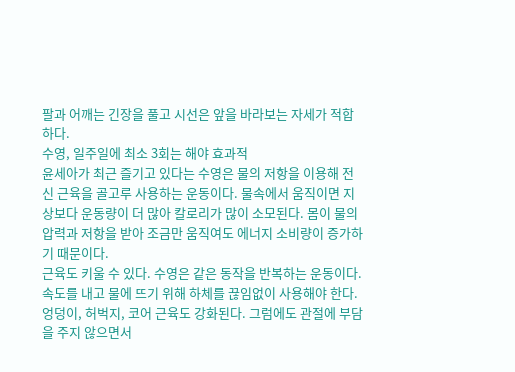팔과 어깨는 긴장을 풀고 시선은 앞을 바라보는 자세가 적합하다.
수영, 일주일에 최소 3회는 해야 효과적
윤세아가 최근 즐기고 있다는 수영은 물의 저항을 이용해 전신 근육을 골고루 사용하는 운동이다. 물속에서 움직이면 지상보다 운동량이 더 많아 칼로리가 많이 소모된다. 몸이 물의 압력과 저항을 받아 조금만 움직여도 에너지 소비량이 증가하기 때문이다.
근육도 키울 수 있다. 수영은 같은 동작을 반복하는 운동이다. 속도를 내고 물에 뜨기 위해 하체를 끊임없이 사용해야 한다. 엉덩이, 허벅지, 코어 근육도 강화된다. 그럼에도 관절에 부담을 주지 않으면서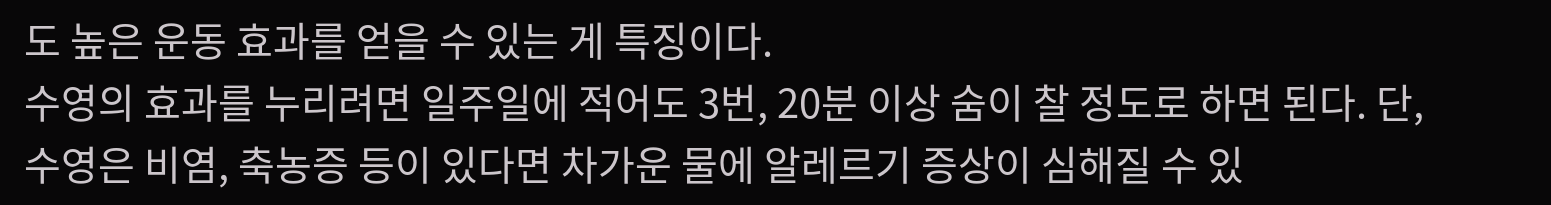도 높은 운동 효과를 얻을 수 있는 게 특징이다.
수영의 효과를 누리려면 일주일에 적어도 3번, 20분 이상 숨이 찰 정도로 하면 된다. 단, 수영은 비염, 축농증 등이 있다면 차가운 물에 알레르기 증상이 심해질 수 있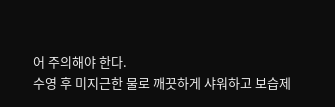어 주의해야 한다.
수영 후 미지근한 물로 깨끗하게 샤워하고 보습제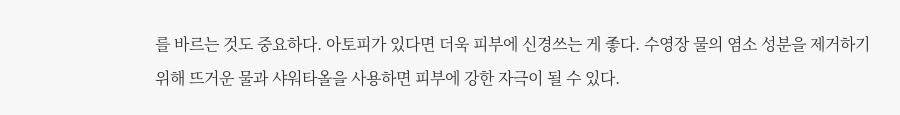를 바르는 것도 중요하다. 아토피가 있다면 더욱 피부에 신경쓰는 게 좋다. 수영장 물의 염소 성분을 제거하기 위해 뜨거운 물과 샤워타올을 사용하면 피부에 강한 자극이 될 수 있다.